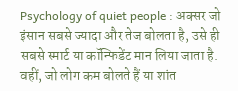Psychology of quiet people : अक्सर जो इंसान सबसे ज्यादा और तेज बोलता है, उसे ही सबसे स्मार्ट या कॉन्फिडेंट मान लिया जाता है. वहीं, जो लोग कम बोलते हैं या शांत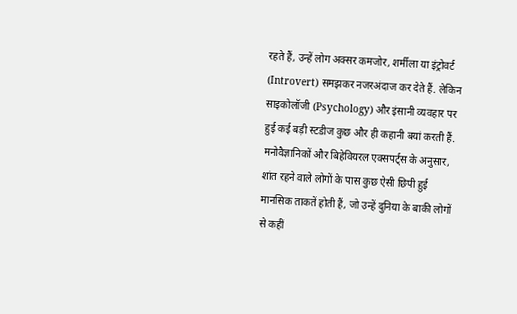रहते हैं, उन्हें लोग अक्सर कमजोर, शर्मीला या इंट्रोवर्ट (Introvert) समझकर नजरअंदाज कर देते हैं. लेकिन साइकोलॉजी (Psychology) और इंसानी व्यवहार पर हुई कई बड़ी स्टडीज कुछ और ही कहानी बयां करती हैं. मनोवैज्ञानिकों और बिहेवियरल एक्सपर्ट्स के अनुसार, शांत रहने वाले लोगों के पास कुछ ऐसी छिपी हुई मानसिक ताकतें होती हैं, जो उन्हें दुनिया के बाकी लोगों से कहीं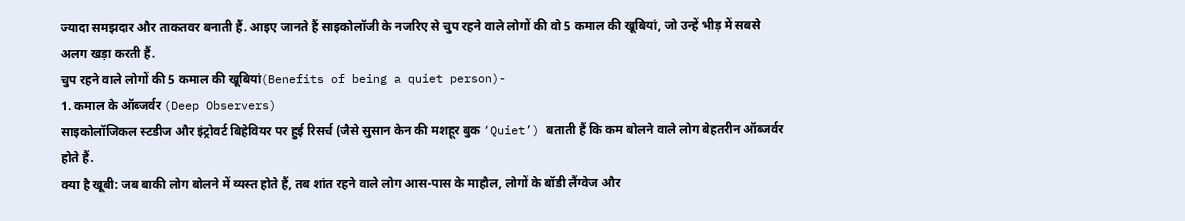ज्यादा समझदार और ताकतवर बनाती हैं. आइए जानते हैं साइकोलॉजी के नजरिए से चुप रहने वाले लोगों की वो 5 कमाल की खूबियां, जो उन्हें भीड़ में सबसे अलग खड़ा करती हैं.
चुप रहने वाले लोगों की 5 कमाल की खूबियां(Benefits of being a quiet person)-
1. कमाल के ऑब्जर्वर (Deep Observers)
साइकोलॉजिकल स्टडीज और इंट्रोवर्ट बिहेवियर पर हुई रिसर्च (जैसे सुसान केन की मशहूर बुक ‘Quiet’) बताती हैं कि कम बोलने वाले लोग बेहतरीन ऑब्जर्वर होते हैं.
क्या है खूबी: जब बाकी लोग बोलने में व्यस्त होते हैं, तब शांत रहने वाले लोग आस-पास के माहौल, लोगों के बॉडी लैंग्वेज और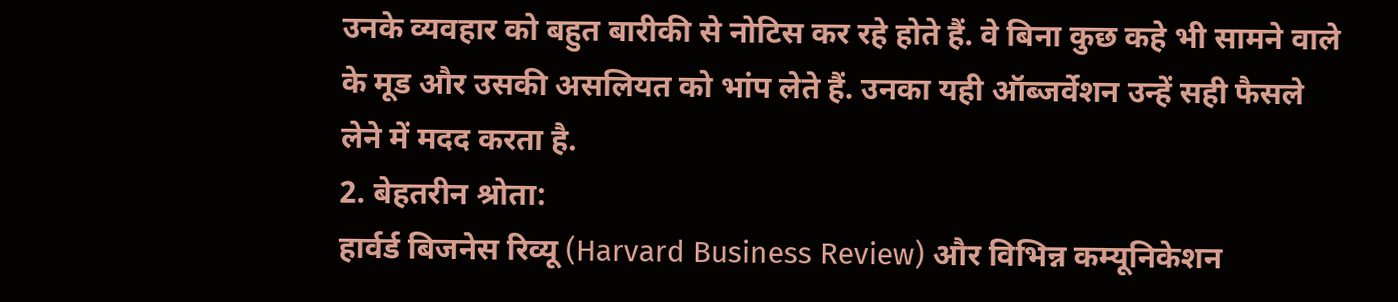उनके व्यवहार को बहुत बारीकी से नोटिस कर रहे होते हैं. वे बिना कुछ कहे भी सामने वाले के मूड और उसकी असलियत को भांप लेते हैं. उनका यही ऑब्जर्वेशन उन्हें सही फैसले लेने में मदद करता है.
2. बेहतरीन श्रोता:
हार्वर्ड बिजनेस रिव्यू (Harvard Business Review) और विभिन्न कम्यूनिकेशन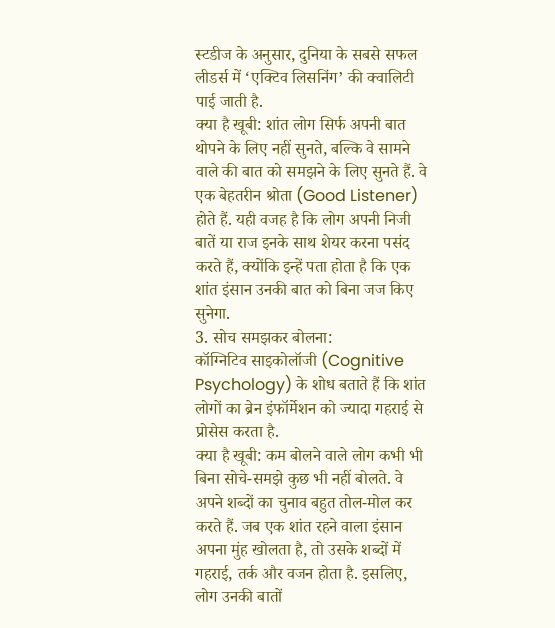स्टडीज के अनुसार, दुनिया के सबसे सफल लीडर्स में ‘एक्टिव लिसनिंग’ की क्वालिटी पाई जाती है.
क्या है खूबी: शांत लोग सिर्फ अपनी बात थोपने के लिए नहीं सुनते, बल्कि वे सामने वाले की बात को समझने के लिए सुनते हैं. वे एक बेहतरीन श्रोता (Good Listener) होते हैं. यही वजह है कि लोग अपनी निजी बातें या राज इनके साथ शेयर करना पसंद करते हैं, क्योंकि इन्हें पता होता है कि एक शांत इंसान उनकी बात को बिना जज किए सुनेगा.
3. सोच समझकर बोलना:
कॉग्निटिव साइकोलॉजी (Cognitive Psychology) के शोध बताते हैं कि शांत लोगों का ब्रेन इंफॉर्मेशन को ज्यादा गहराई से प्रोसेस करता है.
क्या है खूबी: कम बोलने वाले लोग कभी भी बिना सोचे-समझे कुछ भी नहीं बोलते. वे अपने शब्दों का चुनाव बहुत तोल-मोल कर करते हैं. जब एक शांत रहने वाला इंसान अपना मुंह खोलता है, तो उसके शब्दों में गहराई, तर्क और वजन होता है. इसलिए, लोग उनकी बातों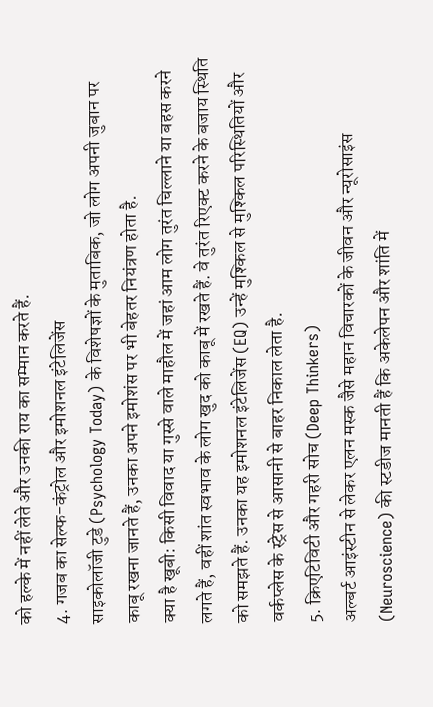को हल्के में नहीं लेते और उनकी राय का सम्मान करते हैं.
4. गजब का सेल्फ-कंट्रोल और इमोशनल इंटेलिजेंस
साइकोलॉजी टुडे (Psychology Today) के विशेषज्ञों के मुताबिक, जो लोग अपनी जुबान पर काबू रखना जानते हैं, उनका अपने इमोशंस पर भी बेहतर नियंत्रण होता है.
क्या है खूबी: किसी विवाद या गुस्से वाले माहौल में जहां आम लोग तुरंत चिल्लाने या बहस करने लगते हैं, वहीं शांत स्वभाव के लोग खुद को काबू में रखते हैं. वे तुरंत रिएक्ट करने के बजाय स्थिति को समझते हैं. उनका यह इमोशनल इंटेलिजेंस (EQ) उन्हें मुश्किल से मुश्किल परिस्थितियों और वर्कप्लेस के स्ट्रेस से आसानी से बाहर निकाल लेता है.
5. क्रिएटिविटी और गहरी सोच (Deep Thinkers)
अल्बर्ट आइंस्टीन से लेकर एलन मस्क जैसे महान विचारकों के जीवन और न्यूरोसाइंस (Neuroscience) की स्टडीज मानती हैं कि अकेलेपन और शांति में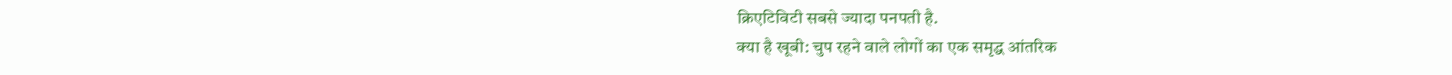क्रिएटिविटी सबसे ज्यादा पनपती है.
क्या है खूबी: चुप रहने वाले लोगों का एक समृद्ध आंतरिक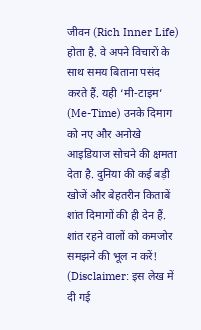जीवन (Rich Inner Life) होता है. वे अपने विचारों के साथ समय बिताना पसंद करते हैं. यही ‘मी-टाइम’ (Me-Time) उनके दिमाग को नए और अनोखे आइडियाज सोचने की क्षमता देता है. दुनिया की कई बड़ी खोजें और बेहतरीन किताबें शांत दिमागों की ही देन हैं.
शांत रहने वालों को कमजोर समझने की भूल न करें!
(Disclaimer: इस लेख में दी गई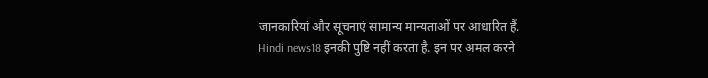जानकारियां और सूचनाएं सामान्य मान्यताओं पर आधारित हैं. Hindi news18 इनकी पुष्टि नहीं करता है. इन पर अमल करने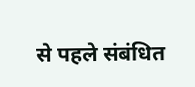से पहले संबंधित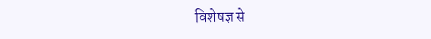विशेषज्ञ से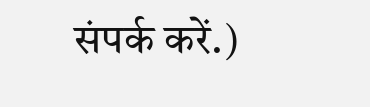संपर्क करें.)